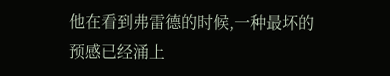他在看到弗雷德的时候,一种最坏的预感已经涌上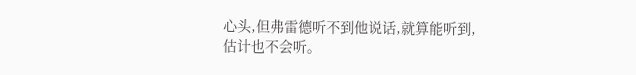心头,但弗雷德听不到他说话,就算能听到,估计也不会听。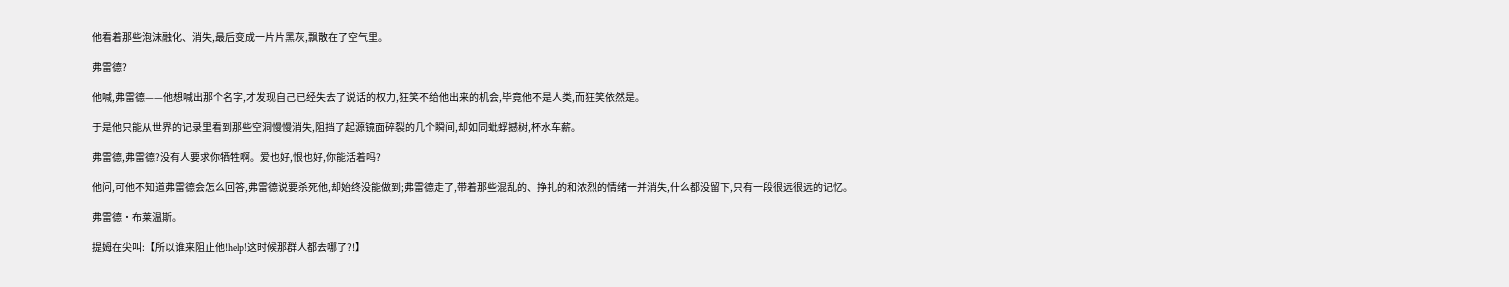他看着那些泡沫融化、消失,最后变成一片片黑灰,飘散在了空气里。

弗雷德?

他喊,弗雷德——他想喊出那个名字,才发现自己已经失去了说话的权力,狂笑不给他出来的机会,毕竟他不是人类,而狂笑依然是。

于是他只能从世界的记录里看到那些空洞慢慢消失,阻挡了起源镜面碎裂的几个瞬间,却如同蚍蜉撼树,杯水车薪。

弗雷德,弗雷德?没有人要求你牺牲啊。爱也好,恨也好,你能活着吗?

他问,可他不知道弗雷德会怎么回答,弗雷德说要杀死他,却始终没能做到;弗雷德走了,带着那些混乱的、挣扎的和浓烈的情绪一并消失,什么都没留下,只有一段很远很远的记忆。

弗雷德·布莱温斯。

提姆在尖叫:【所以谁来阻止他!help!这时候那群人都去哪了?!】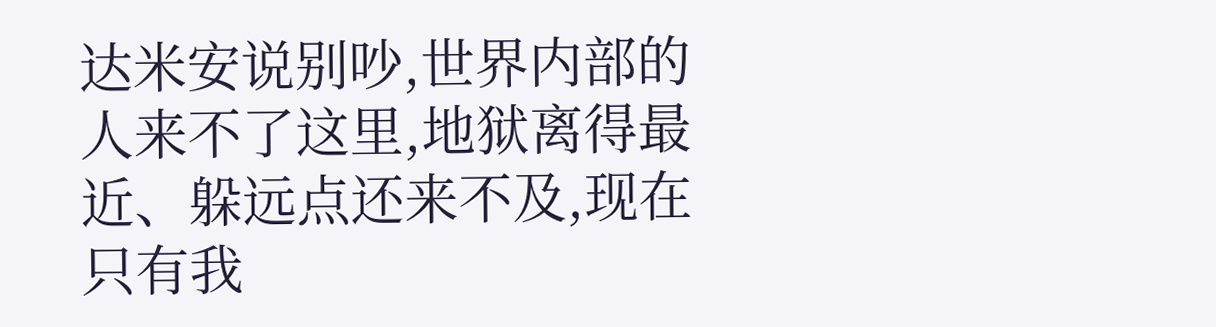达米安说别吵,世界内部的人来不了这里,地狱离得最近、躲远点还来不及,现在只有我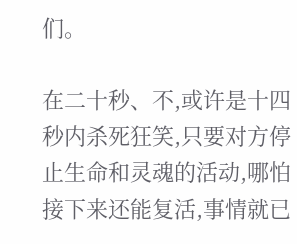们。

在二十秒、不,或许是十四秒内杀死狂笑,只要对方停止生命和灵魂的活动,哪怕接下来还能复活,事情就已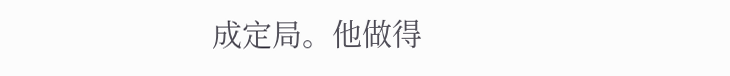成定局。他做得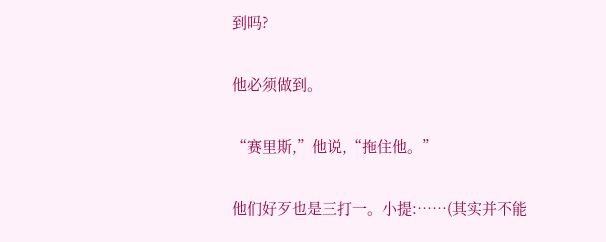到吗?

他必须做到。

“赛里斯,”他说,“拖住他。”

他们好歹也是三打一。小提:……(其实并不能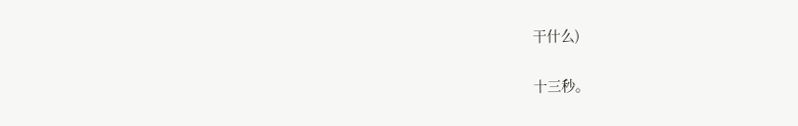干什么)

十三秒。